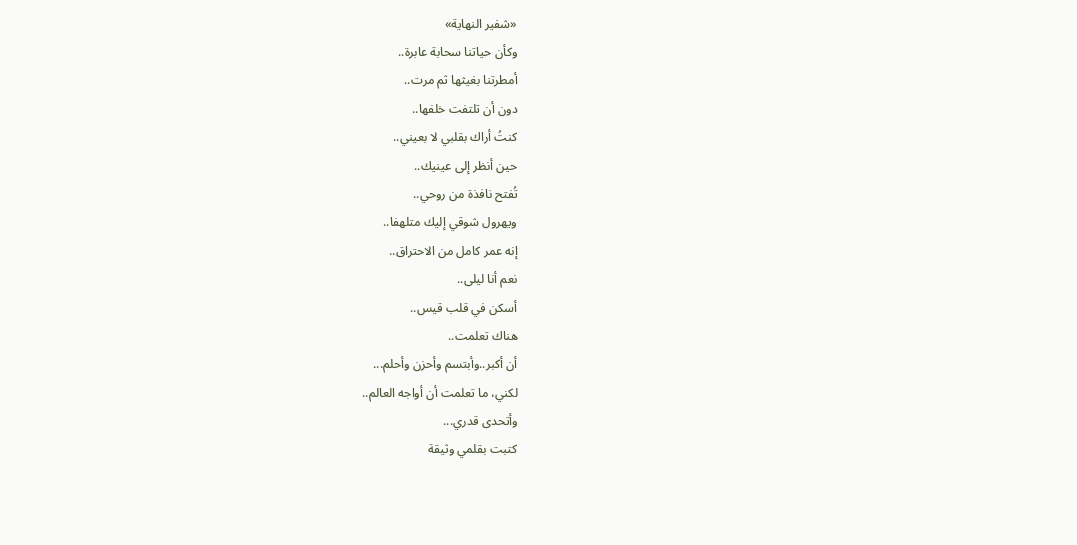«شفير النهاية»
وكأن حياتنا سحابة عابرة..
أمطرتنا بغيثها ثم مرت..
دون أن تلتفت خلفها..
كنتُ أراك بقلبي لا بعيني..
حين أنظر إلى عينيك..
تُفتح نافذة من روحي..
ويهرول شوقي إليك متلهفا..
إنه عمر كامل من الاحتراق..
نعم أنا ليلى..
أسكن في قلب قيس..
هناك تعلمت..
أن أكبر..وأبتسم وأحزن وأحلم...
لكني، ما تعلمت أن أواجه العالم..
وأتحدى قدري...
كتبت بقلمي وثيقة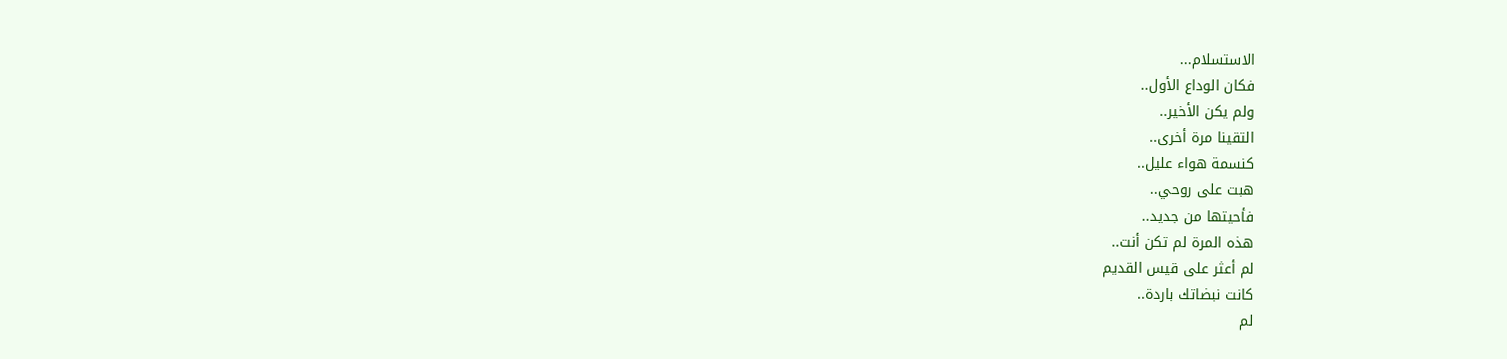الاستسلام...
فكان الوداع الأول..
ولم يكن الأخير..
التقينا مرة أخرى..
كنسمة هواء عليل..
هبت على روحي..
فأحيتها من جديد..
هذه المرة لم تكن أنت..
لم أعثر على قيس القديم
كانت نبضاتك باردة..
لم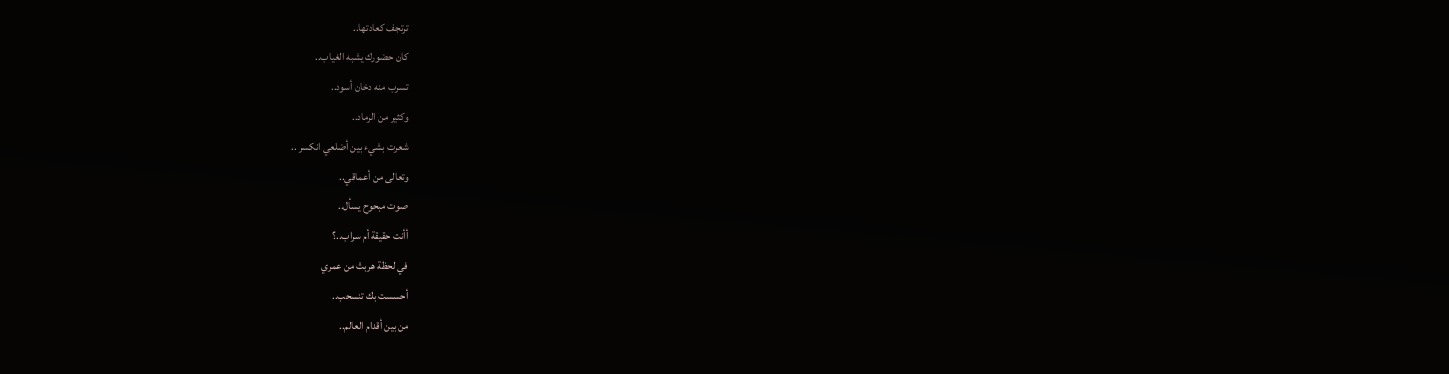ترتجف كعادتها..
كان حضورك يشبه الغياب..
تسرب منه دخان أسود..
وكثير من الرماد..
شعرت بشيء بين أضلعي انكسر ..
وتعالى من أعماقي..
صوت مبحوح يسأل..
أأنت حقيقة أم سراب..؟
في لحظة هربتْ من عمري
أحسست بك تنسحب..
من بين أقدام العالم..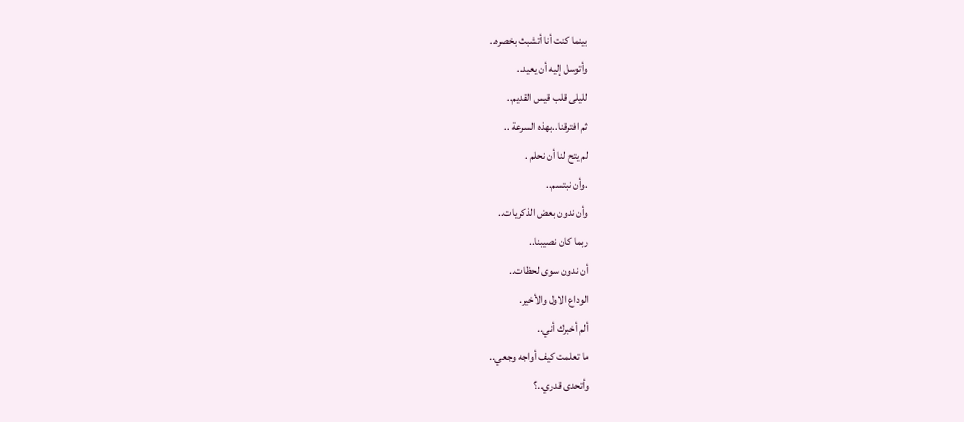بينما كنت أنا أتشبث بخصره..
وأتوسل إليه أن يعيد..
لليلى قلب قيس القديم..
ثم افترقنا..بهذه السرعة ..
لم يتح لنا أن نحلم .
.وأن نبتسم..
وأن ندون بعض الذكريات..
ربما كان نصيبنا..
أن ندون سوى لحظات..
الوداع الاول والأخير.
ألم أخبرك أني..
ما تعلمت كيف أواجه وجعي..
وأتحدى قدري..؟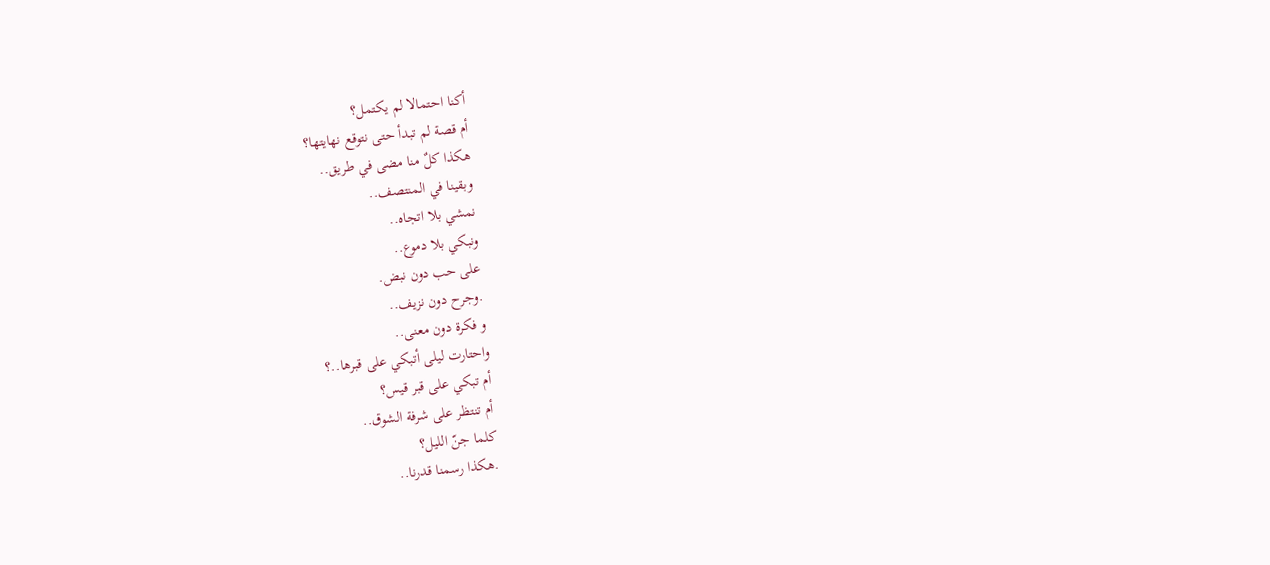أكنا احتمالا لم يكتمل؟
أم قصة لم تبدأ حتى نتوقع نهايتها؟
هكذا كلٌ منا مضى في طريق..
وبقينا في المنتصف..
نمشي بلا اتجاه..
ونبكي بلا دموع..
على حب دون نبض.
.وجرح دون نزيف..
و فكرة دون معنى..
واحتارت ليلى أتبكي على قبرها..؟
أم تبكي على قبر قيس؟
أم تنتظر على شرفة الشوق..
كلما جنّ الليل؟
.هكذا رسمنا قدرنا..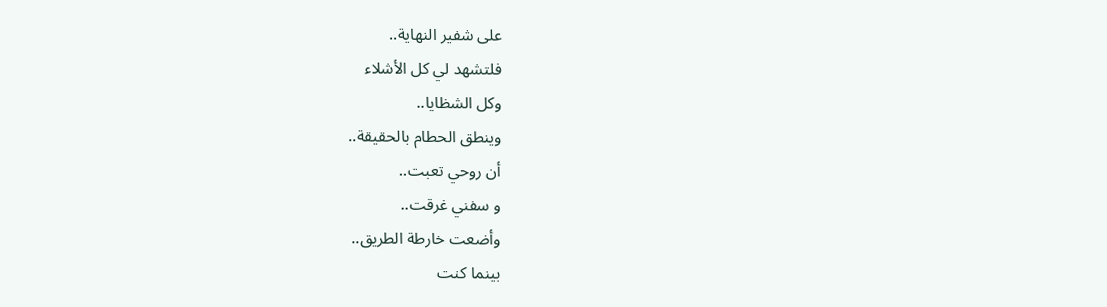على شفير النهاية..
فلتشهد لي كل الأشلاء
وكل الشظايا..
وينطق الحطام بالحقيقة..
أن روحي تعبت..
و سفني غرقت..
وأضعت خارطة الطريق..
بينما كنت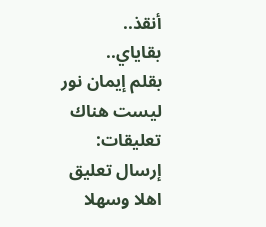أنقذ..
بقاياي..
بقلم إيمان نور
ليست هناك تعليقات:
إرسال تعليق
اهلا وسهلا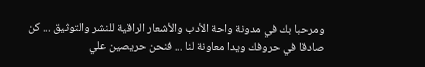ومرحبا بك في مدونة واحة الأدب والأشعار الراقية للنشر والتوثيق ... كن صادقا في حروفك ويدا معاونة لنا ... فنحن حريصين علي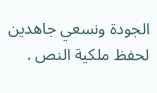الجودة ونسعي جاهدين لحفظ ملكية النص .